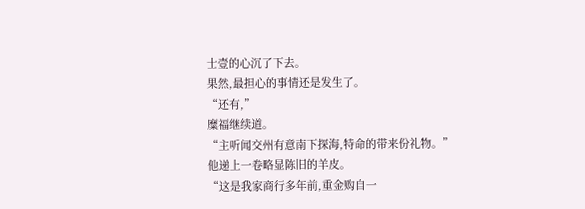士壹的心沉了下去。
果然,最担心的事情还是发生了。
“还有,”
糜福继续道。
“主听闻交州有意南下探海,特命的带来份礼物。”
他递上一卷略显陈旧的羊皮。
“这是我家商行多年前,重金购自一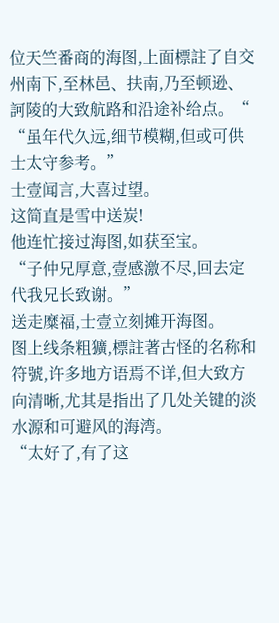位天竺番商的海图,上面標註了自交州南下,至林邑、扶南,乃至顿逊、訶陵的大致航路和沿途补给点。“
“虽年代久远,细节模糊,但或可供士太守参考。”
士壹闻言,大喜过望。
这简直是雪中送炭!
他连忙接过海图,如获至宝。
“子仲兄厚意,壹感激不尽,回去定代我兄长致谢。”
送走糜福,士壹立刻摊开海图。
图上线条粗獷,標註著古怪的名称和符號,许多地方语焉不详,但大致方向清晰,尤其是指出了几处关键的淡水源和可避风的海湾。
“太好了,有了这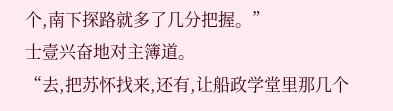个,南下探路就多了几分把握。”
士壹兴奋地对主簿道。
“去,把苏怀找来,还有,让船政学堂里那几个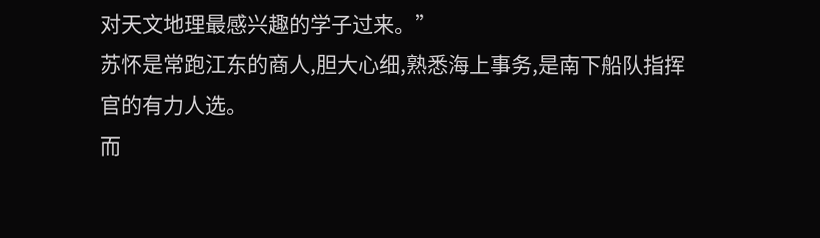对天文地理最感兴趣的学子过来。”
苏怀是常跑江东的商人,胆大心细,熟悉海上事务,是南下船队指挥官的有力人选。
而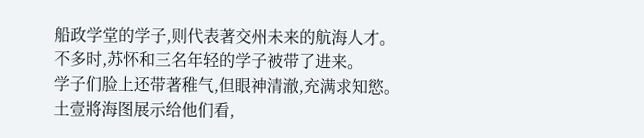船政学堂的学子,则代表著交州未来的航海人才。
不多时,苏怀和三名年轻的学子被带了进来。
学子们脸上还带著稚气,但眼神清澈,充满求知慾。
土壹將海图展示给他们看,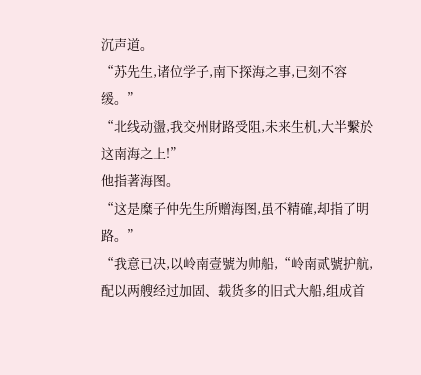沉声道。
“苏先生,诸位学子,南下探海之事,已刻不容缓。”
“北线动盪,我交州財路受阻,未来生机,大半繫於这南海之上!”
他指著海图。
“这是糜子仲先生所赠海图,虽不精確,却指了明路。”
“我意已决,以岭南壹號为帅船,“岭南贰號护航,配以两艘经过加固、载货多的旧式大船,组成首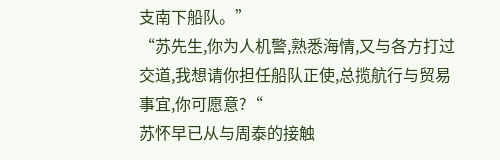支南下船队。”
“苏先生,你为人机警,熟悉海情,又与各方打过交道,我想请你担任船队正使,总揽航行与贸易事宜,你可愿意?“
苏怀早已从与周泰的接触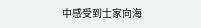中感受到士家向海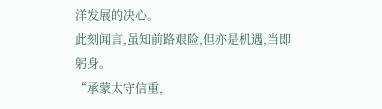洋发展的决心。
此刻闻言,虽知前路艰险,但亦是机遇,当即躬身。
“承蒙太守信重,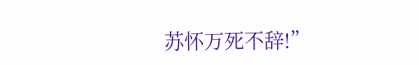苏怀万死不辞!”